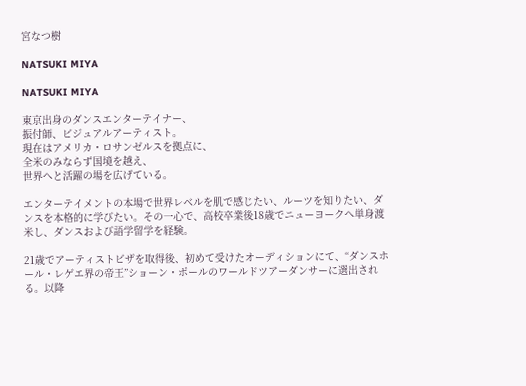宮なつ樹

NATSUKI MIYA

NATSUKI MIYA

東京出身のダンスエンターテイナー、
振付師、ビジュアルアーティスト。
現在はアメリカ・ロサンゼルスを拠点に、
全米のみならず国境を越え、
世界へと活躍の場を広げている。

エンターテイメントの本場で世界レベルを肌で感じたい、ルーツを知りたい、ダンスを本格的に学びたい。その一心で、高校卒業後18歳でニューヨークへ単身渡米し、ダンスおよび語学留学を経験。

21歳でアーティストビザを取得後、初めて受けたオーディションにて、“ダンスホール・レゲエ界の帝王”ショーン・ポールのワールドツアーダンサーに選出される。以降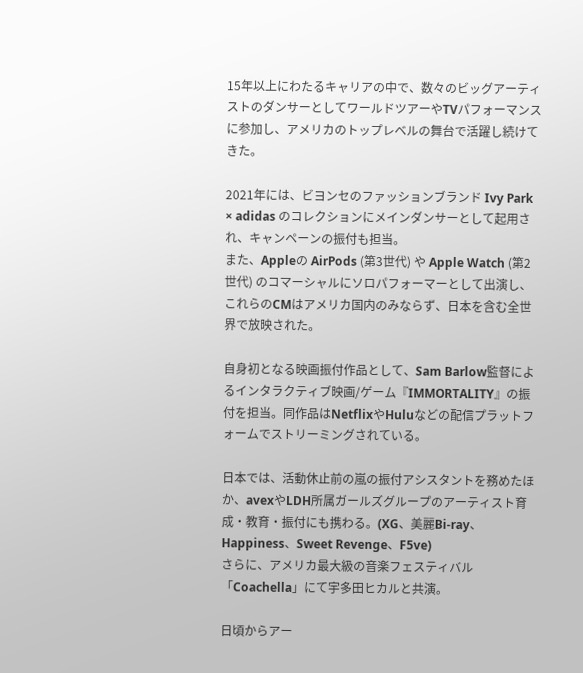15年以上にわたるキャリアの中で、数々のビッグアーティストのダンサーとしてワールドツアーやTVパフォーマンスに参加し、アメリカのトップレベルの舞台で活躍し続けてきた。

2021年には、ビヨンセのファッションブランド Ivy Park × adidas のコレクションにメインダンサーとして起用され、キャンペーンの振付も担当。
また、Appleの AirPods (第3世代) や Apple Watch (第2世代) のコマーシャルにソロパフォーマーとして出演し、これらのCMはアメリカ国内のみならず、日本を含む全世界で放映された。

自身初となる映画振付作品として、Sam Barlow監督によるインタラクティブ映画/ゲーム『IMMORTALITY』の振付を担当。同作品はNetflixやHuluなどの配信プラットフォームでストリーミングされている。

日本では、活動休止前の嵐の振付アシスタントを務めたほか、avexやLDH所属ガールズグループのアーティスト育成・教育・振付にも携わる。(XG、美麗Bi-ray、Happiness、Sweet Revenge、F5ve)
さらに、アメリカ最大級の音楽フェスティバル「Coachella」にて宇多田ヒカルと共演。

日頃からアー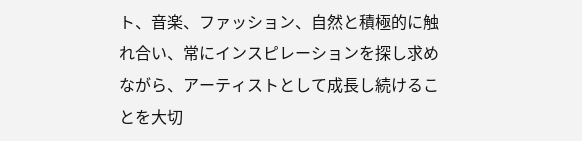ト、音楽、ファッション、自然と積極的に触れ合い、常にインスピレーションを探し求めながら、アーティストとして成長し続けることを大切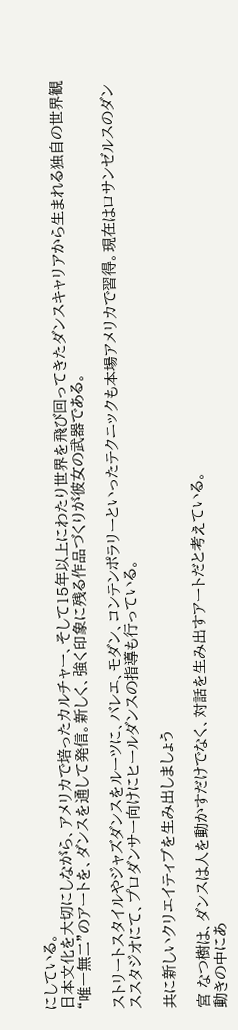にしている。
日本文化を大切にしながら、アメリカで培ったカルチャー、そして15年以上にわたり世界を飛び回ってきたダンスキャリアから生まれる独自の世界観 “唯一無二”のアートを、ダンスを通して発信。新しく、強く印象に残る作品づくりが彼女の武器である。

ストリートスタイルやジャズダンスをルーツに、バレエ、モダン、コンテンポラリーといったテクニックも本場アメリカで習得。現在はロサンゼルスのダンススタジオにて、プロダンサー向けにヒールダンスの指導も行っている。

共に新しいクリエイティブを生み出しましょう

宮 なつ樹は、ダンスは人を動かすだけでなく、対話を生み出すアートだと考えている。
動きの中にあ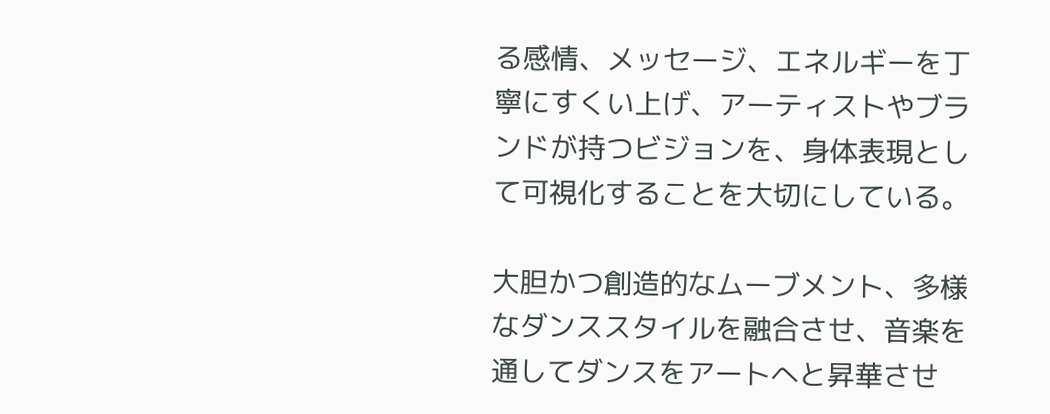る感情、メッセージ、エネルギーを丁寧にすくい上げ、アーティストやブランドが持つビジョンを、身体表現として可視化することを大切にしている。

大胆かつ創造的なムーブメント、多様なダンススタイルを融合させ、音楽を通してダンスをアートへと昇華させ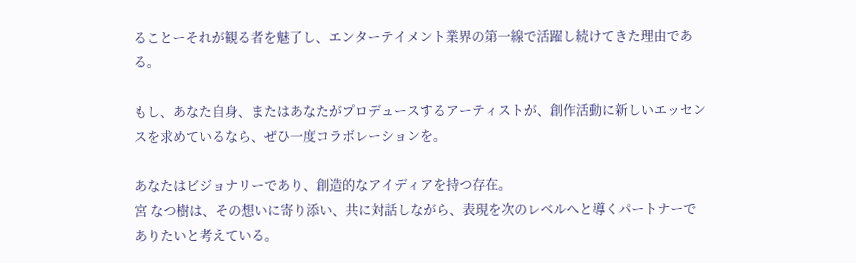ることーそれが観る者を魅了し、エンターテイメント業界の第一線で活躍し続けてきた理由である。

もし、あなた自身、またはあなたがプロデュースするアーティストが、創作活動に新しいエッセンスを求めているなら、ぜひ一度コラボレーションを。

あなたはビジョナリーであり、創造的なアイディアを持つ存在。
宮 なつ樹は、その想いに寄り添い、共に対話しながら、表現を次のレベルへと導くパートナーでありたいと考えている。